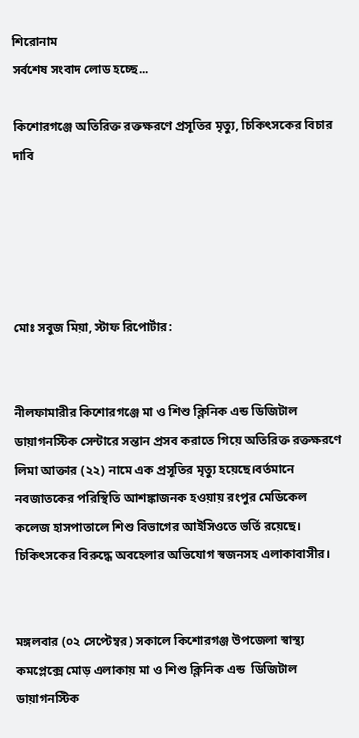শিরোনাম
সর্বশেষ সংবাদ লোড হচ্ছে...

কিশোরগঞ্জে অতিরিক্ত রক্তক্ষরণে প্রসূতির মৃত্যু, চিকিৎসকের বিচার দাবি





মোঃ সবুজ মিয়া, স্টাফ রিপোর্টার:


নীলফামারীর কিশোরগঞ্জে মা ও শিশু ক্লিনিক এন্ড ডিজিটাল ডায়াগনস্টিক সেন্টারে সন্তান প্রসব করাতে গিয়ে অতিরিক্ত রক্তক্ষরণে লিমা আক্তার (২২) নামে এক প্রসূতির মৃত্যু হয়েছে।বর্তমানে নবজাতকের পরিস্থিতি আশঙ্কাজনক হওয়ায় রংপুর মেডিকেল কলেজ হাসপাতালে শিশু বিভাগের আইসিওতে ভর্তি রয়েছে। চিকিৎসকের বিরুদ্ধে অবহেলার অভিযোগ স্বজনসহ এলাকাবাসীর।


মঙ্গলবার (০২ সেপ্টেম্বর) সকালে কিশোরগঞ্জ উপজেলা স্বাস্থ্য কমপ্লেক্সে মোড় এলাকায় মা ও শিশু ক্লিনিক এন্ড  ডিজিটাল ডায়াগনস্টিক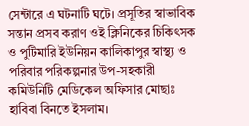সেন্টারে এ ঘটনাটি ঘটে। প্রসূতির স্বাভাবিক সন্তান প্রসব করাণ ওই ক্লিনিকের চিকিৎসক ও পুটিমারি ইউনিয়ন কালিকাপুর স্বাস্থ্য ও পরিবার পরিকল্পনার উপ-সহকারী কমিউনিটি মেডিকেল অফিসার মোছাঃ হাবিবা বিনতে ইসলাম।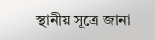স্থানীয় সূত্রে জানা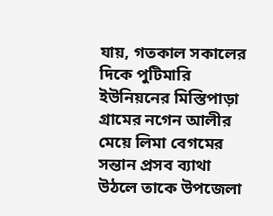যায়, গতকাল সকালের দিকে পুটিমারি ইউনিয়নের মিস্তিপাড়া গ্রামের নগেন আলীর মেয়ে লিমা বেগমের সন্তান প্রসব ব্যাথা উঠলে তাকে উপজেলা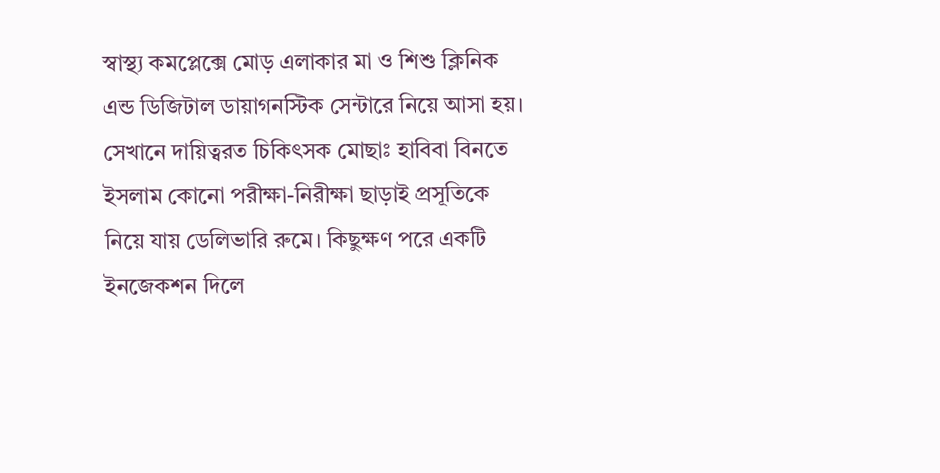স্বাস্থ্য কমপ্লেক্সে মোড় এলাকার মা ও শিশু ক্লিনিক এন্ড ডিজিটাল ডায়াগনস্টিক সেন্টারে নিয়ে আসা হয়। সেখানে দায়িত্বরত চিকিৎসক মোছাঃ হাবিবা বিনতে ইসলাম কোনো পরীক্ষা-নিরীক্ষা ছাড়াই প্রসূতিকে নিয়ে যায় ডেলিভারি রুমে। কিছুক্ষণ পরে একটি ইনজেকশন দিলে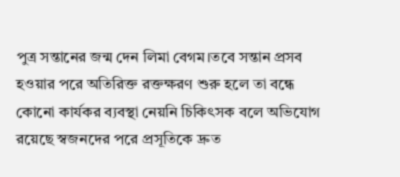পুত্র সন্তানের জন্ম দেন লিমা বেগম।তবে সন্তান প্রসব হওয়ার পরে অতিরিক্ত রক্তক্ষরণ শুরু হলে তা বন্ধে কোনো কার্যকর ব্যবস্থা নেয়নি চিকিৎসক বলে অভিযোগ রয়েছে স্বজনদের পরে প্রসূতিকে দ্রুত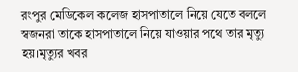রংপুর মেডিকেল কলেজ হাসপাতালে নিয়ে যেতে বললে স্বজনরা তাকে হাসপাতালে নিয়ে যাওয়ার পথে তার মৃত্যু হয়।মৃত্যুর খবর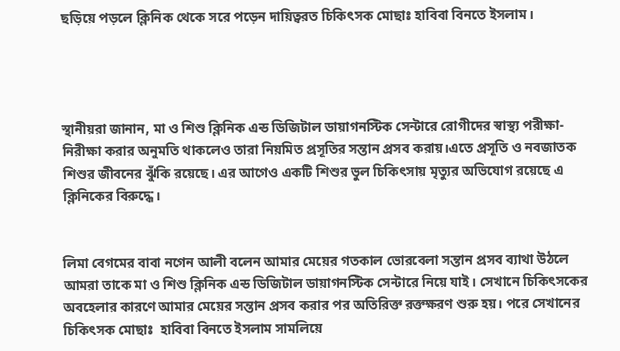ছড়িয়ে পড়লে ক্লিনিক থেকে সরে পড়েন দায়িত্বরত চিকিৎসক মোছাঃ হাবিবা বিনতে ইসলাম।




স্থানীয়রা জানান, মা ও শিশু ক্লিনিক এন্ড ডিজিটাল ডায়াগনস্টিক সেন্টারে রোগীদের স্বাস্থ্য পরীক্ষা-নিরীক্ষা করার অনুমতি থাকলেও তারা নিয়মিত প্রসূতির সন্তান প্রসব করায়।এতে প্রসূতি ও নবজাতক শিশুর জীবনের ঝুঁকি রয়েছে। এর আগেও একটি শিশুর ভুল চিকিৎসায় মৃত্যুর অভিযোগ রয়েছে এ ক্লিনিকের বিরুদ্ধে।


লিমা বেগমের বাবা নগেন আলী বলেন আমার মেয়ের গতকাল ভোরবেলা সন্তান প্রসব ব্যাথা উঠলে আমরা তাকে মা ও শিশু ক্লিনিক এন্ড ডিজিটাল ডায়াগনস্টিক সেন্টারে নিয়ে যাই। সেখানে চিকিৎসকের অবহেলার কারণে আমার মেয়ের সন্তান প্রসব করার পর অতিরিক্ত রক্তক্ষরণ শুরু হয়। পরে সেখানের চিকিৎসক মোছাঃ  হাবিবা বিনতে ইসলাম সামলিয়ে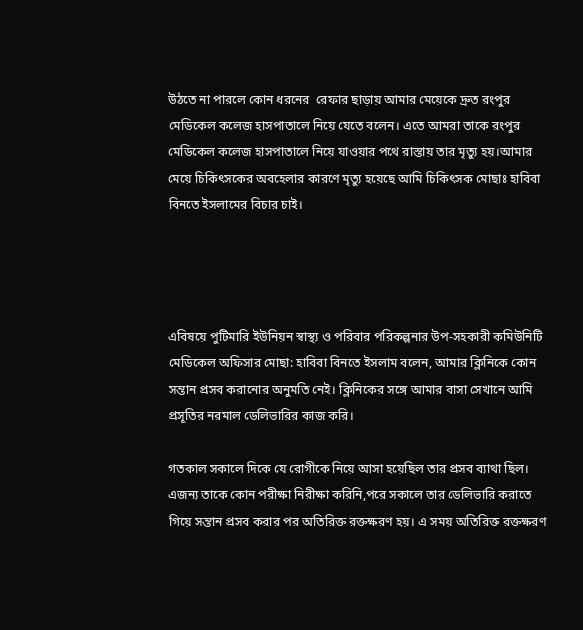উঠতে না পারলে কোন ধরনের  রেফার ছাড়ায় আমার মেয়েকে দ্রুত রংপুর মেডিকেল কলেজ হাসপাতালে নিয়ে যেতে বলেন। এতে আমরা তাকে রংপুর মেডিকেল কলেজ হাসপাতালে নিয়ে যাওয়ার পথে রাস্তায় তার মৃত্যু হয়।আমার মেয়ে চিকিৎসকের অবহেলার কারণে মৃত্যু হয়েছে আমি চিকিৎসক মোছাঃ হাবিবা বিনতে ইসলামের বিচার চাই।




এবিষয়ে পুটিমারি ইউনিয়ন স্বাস্থ্য ও পরিবার পরিকল্পনার উপ-সহকারী কমিউনিটি মেডিকেল অফিসার মোছা: হাবিবা বিনতে ইসলাম বলেন, আমার ক্লিনিকে কোন সন্তান প্রসব করানোর অনুমতি নেই। ক্লিনিকের সঙ্গে আমার বাসা সেখানে আমি প্রসূতির নরমাল ডেলিভারির কাজ করি।

গতকাল সকালে দিকে যে রোগীকে নিয়ে আসা হয়েছিল তার প্রসব ব্যাথা ছিল। এজন্য তাকে কোন পরীক্ষা নিরীক্ষা করিনি,পরে সকালে তার ডেলিভারি করাতে গিয়ে সন্তান প্রসব করার পর অতিরিক্ত রক্তক্ষরণ হয়। এ সময় অতিরিক্ত রক্তক্ষরণ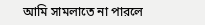আমি সামলাতে না পারলে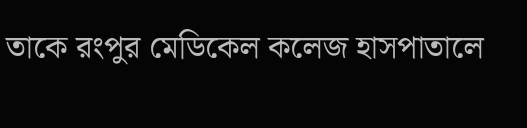তাকে রংপুর মেডিকেল কলেজ হাসপাতালে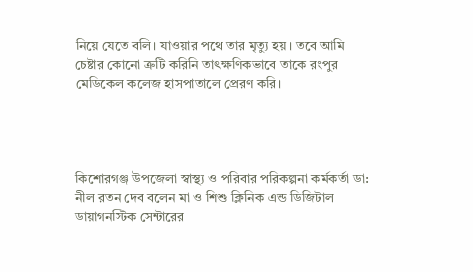নিয়ে যেতে বলি। যাওয়ার পথে তার মৃত্যু হয়। তবে আমি চেষ্টার কোনো ত্রুটি করিনি তাৎক্ষণিকভাবে তাকে রংপুর মেডিকেল কলেজ হাসপাতালে প্রেরণ করি।




কিশোরগঞ্জ উপজেলা স্বাস্থ্য ও পরিবার পরিকল্পনা কর্মকর্তা ডা: নীল রতন দেব বলেন মা ও শিশু ক্লিনিক এন্ড ডিজিটাল  ডায়াগনস্টিক সেন্টারের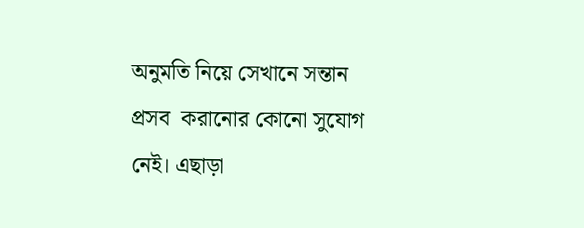অনুমতি নিয়ে সেখানে সন্তান প্রসব  করানোর কোনো সুযোগ নেই। এছাড়া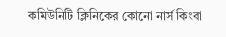কমিউনিটি ক্লিনিকের কোনো নার্স কিংবা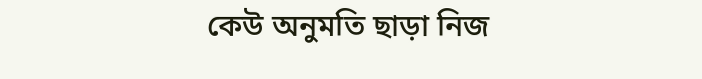কেউ অনুমতি ছাড়া নিজ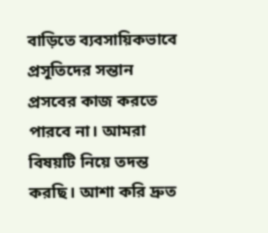বাড়িতে ব্যবসায়িকভাবে প্রসূতিদের সন্তান প্রসবের কাজ করতে পারবে না। আমরা বিষয়টি নিয়ে তদন্ত করছি। আশা করি দ্রুত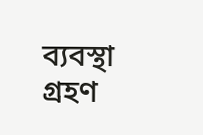ব্যবস্থা গ্রহণ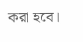করা হবে।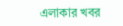এলাকার খবর